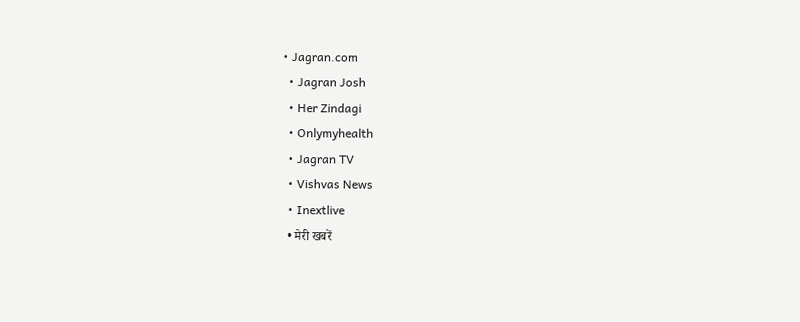• Jagran.com
  • Jagran Josh
  • Her Zindagi
  • Onlymyhealth
  • Jagran TV
  • Vishvas News
  • Inextlive
  • मेरी खबरें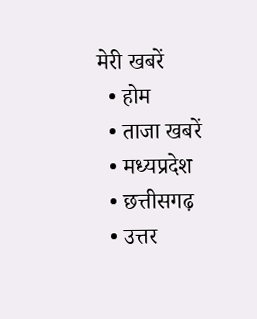मेरी खबरें
  • होम
  • ताजा खबरें
  • मध्यप्रदेश
  • छत्तीसगढ़
  • उत्तर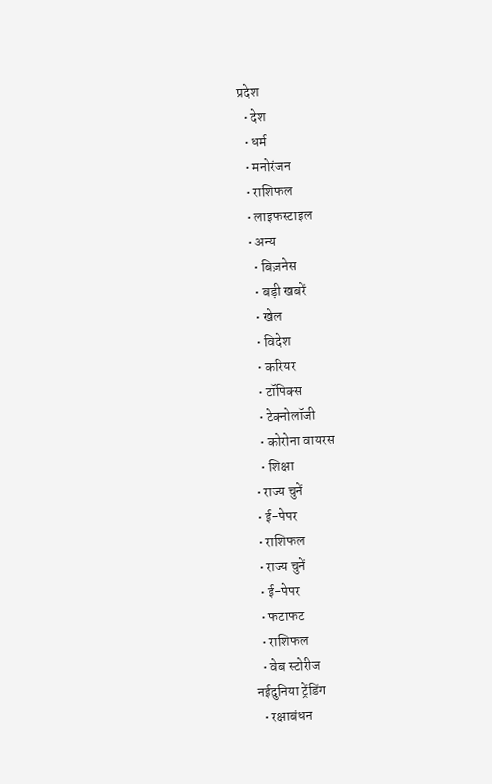प्रदेश
  • देश
  • धर्म
  • मनोरंजन
  • राशिफल
  • लाइफस्टाइल
  • अन्य
    • बिज़नेस
    • बड़ी खबरें
    • खेल
    • विदेश
    • करियर
    • टॉपिक्स
    • टेक्नोलॉजी
    • कोरोना वायरस
    • शिक्षा
  • राज्य चुनें
  • ई-पेपर
  • राशिफल
  • राज्य चुनें
  • ई-पेपर
  • फटाफट
  • राशिफल
  • वेब स्टोरीज
नईदुनिया ट्रेंडिंग
  • रक्षाबंधन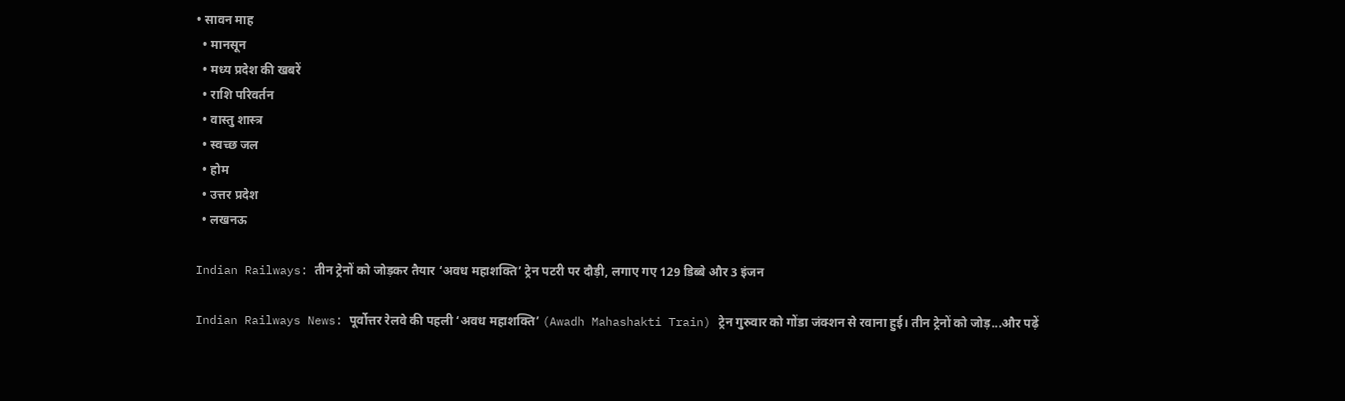• सावन माह
  • मानसून
  • मध्‍य प्रदेश की खबरें
  • राशि परिवर्तन
  • वास्‍तु शास्‍त्र
  • स्वच्छ जल
  • होम
  • उत्तर प्रदेश
  • लखनऊ

Indian Railways: तीन ट्रेनों को जोड़कर तैयार ‘अवध महाशक्ति’ ट्रेन पटरी पर दौड़ी, लगाए गए 129 डिब्बे और 3 इंजन

Indian Railways News: पूर्वोत्तर रेलवे की पहली ‘अवध महाशक्ति’ (Awadh Mahashakti Train) ट्रेन गुरुवार को गोंडा जंक्शन से रवाना हुई। तीन ट्रेनों को जोड़...और पढ़ें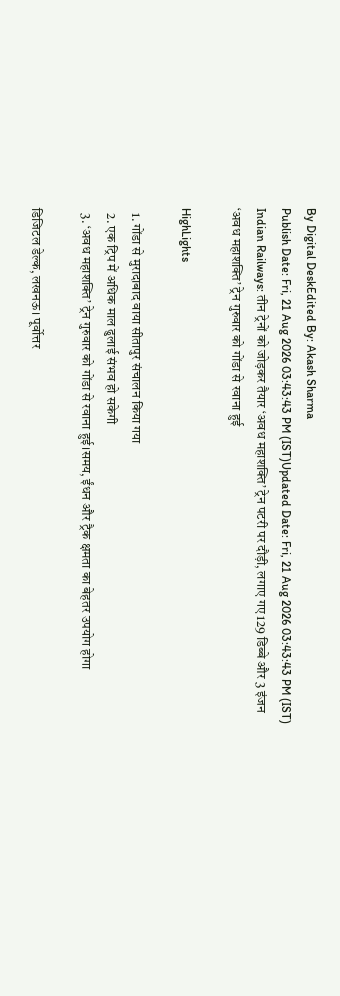By Digital DeskEdited By: Akash Sharma
Publish Date: Fri, 21 Aug 2026 03:43:43 PM (IST)Updated Date: Fri, 21 Aug 2026 03:43:43 PM (IST)
Indian Railways: तीन ट्रेनों को जोड़कर तैयार ‘अवध महाशक्ति’ ट्रेन पटरी पर दौड़ी, लगाए गए 129 डिब्बे और 3 इंजन
‘अवध महाशक्ति’ ट्रेन गुरुवार को गोंडा से रवाना हुई

HighLights

  1. गोंडा से मुरादाबाद वाया सीतापुर संचालन किया गया
  2. एक ट्रिप में अधिक माल ढुलाई संभव हो सकेगी
  3. ‘अवध महाशक्ति’ ट्रेन गुरुवार को गोंडा से रवाना हुई।समय, ईंधन और ट्रैक क्षमता का बेहतर उपयोग होगा

डिजिटल डेल्क, लखनऊ। पूर्वोत्तर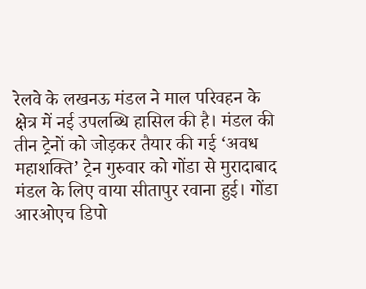रेलवे के लखनऊ मंडल ने माल परिवहन के क्षेत्र में नई उपलब्धि हासिल की है। मंडल की तीन ट्रेनों को जोड़कर तैयार की गई ‘अवध महाशक्ति’ ट्रेन गुरुवार को गोंडा से मुरादाबाद मंडल के लिए वाया सीतापुर रवाना हुई। गोंडा आरओएच डिपो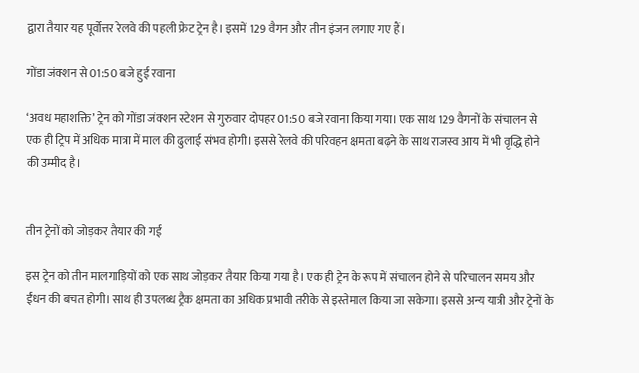द्वारा तैयार यह पूर्वोत्तर रेलवे की पहली फ्रेट ट्रेन है। इसमें 129 वैगन और तीन इंजन लगाए गए हैं।

गोंडा जंक्शन से 01:50 बजे हुई रवाना

‘अवध महाशक्ति’ ट्रेन को गोंडा जंक्शन स्टेशन से गुरुवार दोपहर 01:50 बजे रवाना किया गया। एक साथ 129 वैगनों के संचालन से एक ही ट्रिप में अधिक मात्रा में माल की ढुलाई संभव होगी। इससे रेलवे की परिवहन क्षमता बढ़ने के साथ राजस्व आय में भी वृद्धि होने की उम्मीद है।


तीन ट्रेनों को जोड़कर तैयार की गई

इस ट्रेन को तीन मालगाड़ियों को एक साथ जोड़कर तैयार किया गया है। एक ही ट्रेन के रूप में संचालन होने से परिचालन समय और ईंधन की बचत होगी। साथ ही उपलब्ध ट्रैक क्षमता का अधिक प्रभावी तरीके से इस्तेमाल किया जा सकेगा। इससे अन्य यात्री और ट्रेनों के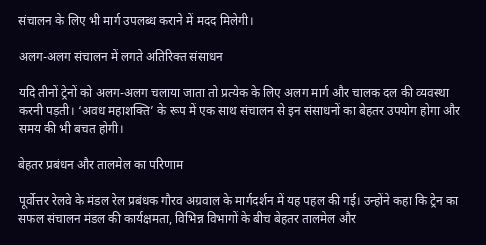संचालन के लिए भी मार्ग उपलब्ध कराने में मदद मिलेगी।

अलग-अलग संचालन में लगते अतिरिक्त संसाधन

यदि तीनों ट्रेनों को अलग-अलग चलाया जाता तो प्रत्येक के लिए अलग मार्ग और चालक दल की व्यवस्था करनी पड़ती। ‘अवध महाशक्ति’ के रूप में एक साथ संचालन से इन संसाधनों का बेहतर उपयोग होगा और समय की भी बचत होगी।

बेहतर प्रबंधन और तालमेल का परिणाम

पूर्वोत्तर रेलवे के मंडल रेल प्रबंधक गौरव अग्रवाल के मार्गदर्शन में यह पहल की गई। उन्होंने कहा कि ट्रेन का सफल संचालन मंडल की कार्यक्षमता, विभिन्न विभागों के बीच बेहतर तालमेल और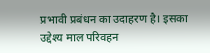प्रभावी प्रबंधन का उदाहरण है। इसका उद्देश्य माल परिवहन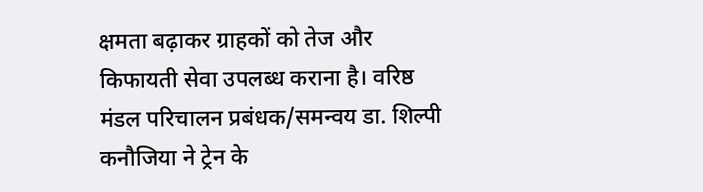क्षमता बढ़ाकर ग्राहकों को तेज और किफायती सेवा उपलब्ध कराना है। वरिष्ठ मंडल परिचालन प्रबंधक/समन्वय डा. शिल्पी कनौजिया ने ट्रेन के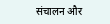संचालन और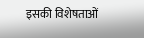इसकी विशेषताओं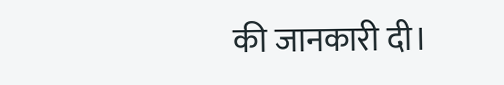की जानकारी दी।